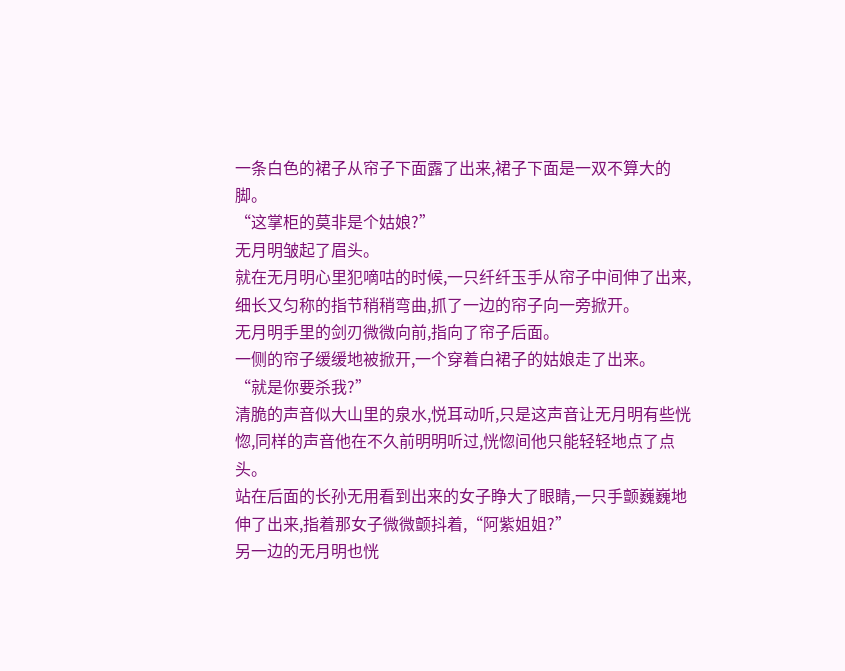一条白色的裙子从帘子下面露了出来,裙子下面是一双不算大的脚。
“这掌柜的莫非是个姑娘?”
无月明皱起了眉头。
就在无月明心里犯嘀咕的时候,一只纤纤玉手从帘子中间伸了出来,细长又匀称的指节稍稍弯曲,抓了一边的帘子向一旁掀开。
无月明手里的剑刃微微向前,指向了帘子后面。
一侧的帘子缓缓地被掀开,一个穿着白裙子的姑娘走了出来。
“就是你要杀我?”
清脆的声音似大山里的泉水,悦耳动听,只是这声音让无月明有些恍惚,同样的声音他在不久前明明听过,恍惚间他只能轻轻地点了点头。
站在后面的长孙无用看到出来的女子睁大了眼睛,一只手颤巍巍地伸了出来,指着那女子微微颤抖着,“阿紫姐姐?”
另一边的无月明也恍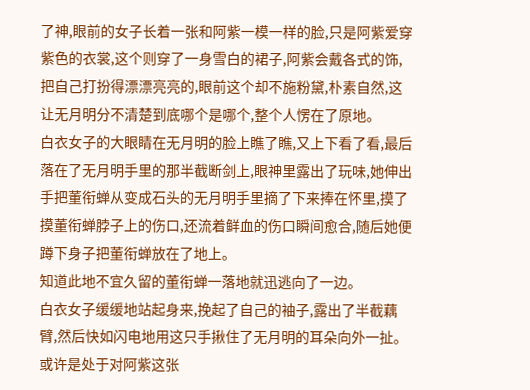了神,眼前的女子长着一张和阿紫一模一样的脸,只是阿紫爱穿紫色的衣裳,这个则穿了一身雪白的裙子,阿紫会戴各式的饰,把自己打扮得漂漂亮亮的,眼前这个却不施粉黛,朴素自然,这让无月明分不清楚到底哪个是哪个,整个人愣在了原地。
白衣女子的大眼睛在无月明的脸上瞧了瞧,又上下看了看,最后落在了无月明手里的那半截断剑上,眼神里露出了玩味,她伸出手把董衔蝉从变成石头的无月明手里摘了下来捧在怀里,摸了摸董衔蝉脖子上的伤口,还流着鲜血的伤口瞬间愈合,随后她便蹲下身子把董衔蝉放在了地上。
知道此地不宜久留的董衔蝉一落地就迅逃向了一边。
白衣女子缓缓地站起身来,挽起了自己的袖子,露出了半截藕臂,然后快如闪电地用这只手揪住了无月明的耳朵向外一扯。
或许是处于对阿紫这张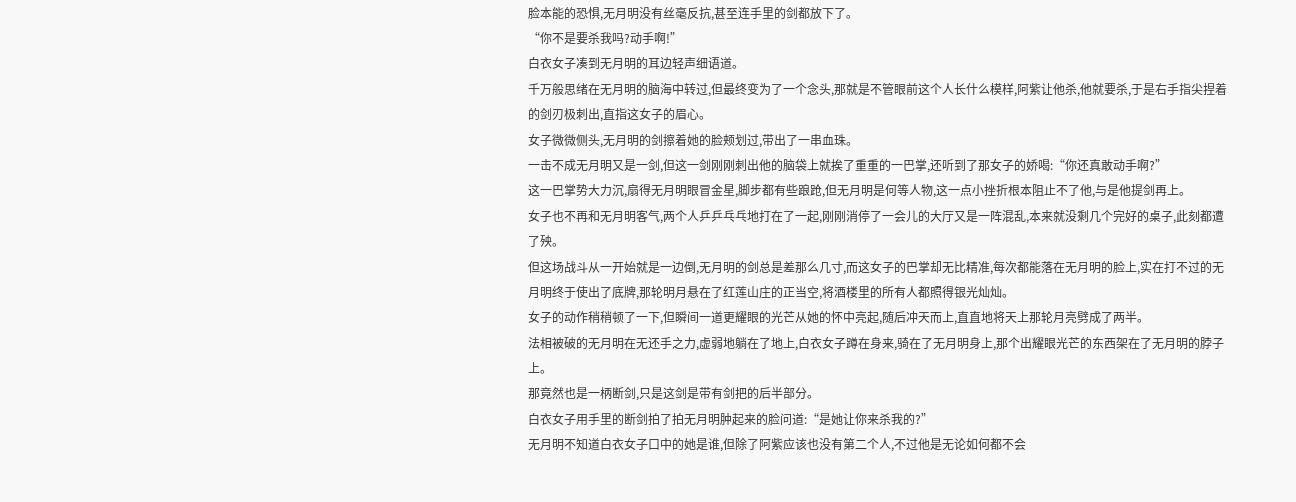脸本能的恐惧,无月明没有丝毫反抗,甚至连手里的剑都放下了。
“你不是要杀我吗?动手啊!”
白衣女子凑到无月明的耳边轻声细语道。
千万般思绪在无月明的脑海中转过,但最终变为了一个念头,那就是不管眼前这个人长什么模样,阿紫让他杀,他就要杀,于是右手指尖捏着的剑刃极刺出,直指这女子的眉心。
女子微微侧头,无月明的剑擦着她的脸颊划过,带出了一串血珠。
一击不成无月明又是一剑,但这一剑刚刚刺出他的脑袋上就挨了重重的一巴掌,还听到了那女子的娇喝:“你还真敢动手啊?”
这一巴掌势大力沉,扇得无月明眼冒金星,脚步都有些踉跄,但无月明是何等人物,这一点小挫折根本阻止不了他,与是他提剑再上。
女子也不再和无月明客气,两个人乒乒乓乓地打在了一起,刚刚消停了一会儿的大厅又是一阵混乱,本来就没剩几个完好的桌子,此刻都遭了殃。
但这场战斗从一开始就是一边倒,无月明的剑总是差那么几寸,而这女子的巴掌却无比精准,每次都能落在无月明的脸上,实在打不过的无月明终于使出了底牌,那轮明月悬在了红莲山庄的正当空,将酒楼里的所有人都照得银光灿灿。
女子的动作稍稍顿了一下,但瞬间一道更耀眼的光芒从她的怀中亮起,随后冲天而上,直直地将天上那轮月亮劈成了两半。
法相被破的无月明在无还手之力,虚弱地躺在了地上,白衣女子蹲在身来,骑在了无月明身上,那个出耀眼光芒的东西架在了无月明的脖子上。
那竟然也是一柄断剑,只是这剑是带有剑把的后半部分。
白衣女子用手里的断剑拍了拍无月明肿起来的脸问道:“是她让你来杀我的?”
无月明不知道白衣女子口中的她是谁,但除了阿紫应该也没有第二个人,不过他是无论如何都不会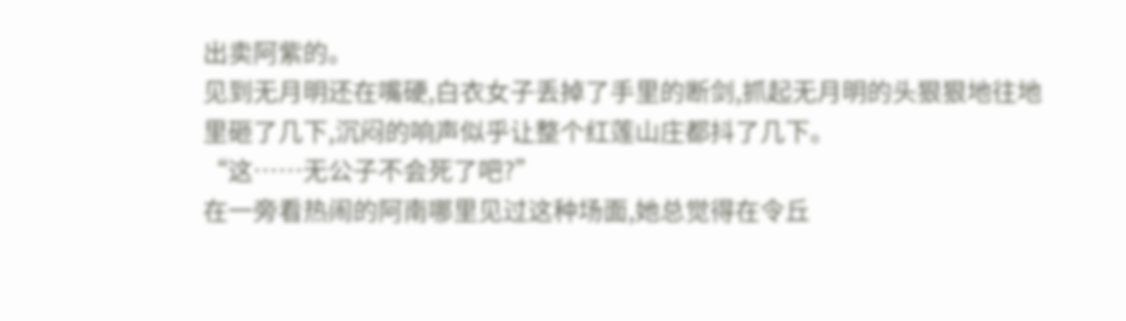出卖阿紫的。
见到无月明还在嘴硬,白衣女子丢掉了手里的断剑,抓起无月明的头狠狠地往地里砸了几下,沉闷的响声似乎让整个红莲山庄都抖了几下。
“这……无公子不会死了吧?”
在一旁看热闹的阿南哪里见过这种场面,她总觉得在令丘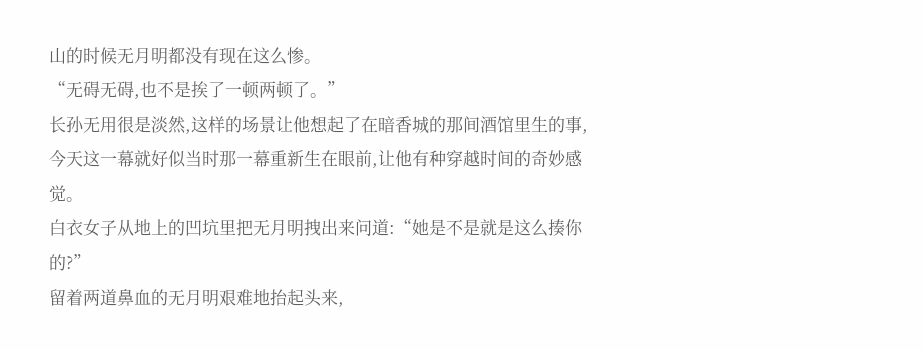山的时候无月明都没有现在这么惨。
“无碍无碍,也不是挨了一顿两顿了。”
长孙无用很是淡然,这样的场景让他想起了在暗香城的那间酒馆里生的事,今天这一幕就好似当时那一幕重新生在眼前,让他有种穿越时间的奇妙感觉。
白衣女子从地上的凹坑里把无月明拽出来问道:“她是不是就是这么揍你的?”
留着两道鼻血的无月明艰难地抬起头来,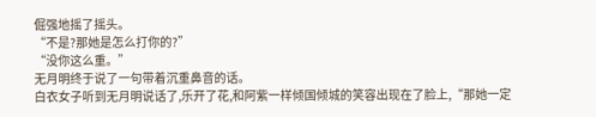倔强地摇了摇头。
“不是?那她是怎么打你的?”
“没你这么重。”
无月明终于说了一句带着沉重鼻音的话。
白衣女子听到无月明说话了,乐开了花,和阿紫一样倾国倾城的笑容出现在了脸上,“那她一定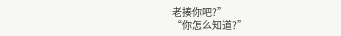老揍你吧?”
“你怎么知道?”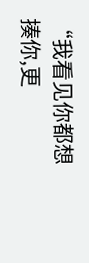“我看见你都想揍你,更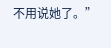不用说她了。”